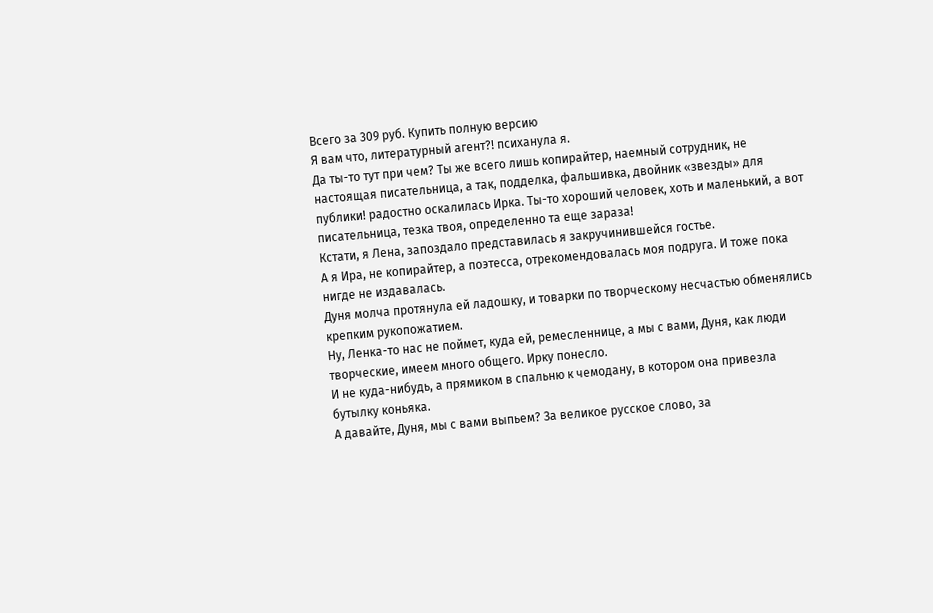Всего за 309 руб. Купить полную версию
Я вам что, литературный агент?! психанула я.
Да ты-то тут при чем? Ты же всего лишь копирайтер, наемный сотрудник, не настоящая писательница, а так, подделка, фальшивка, двойник «звезды» для публики! радостно оскалилась Ирка. Ты-то хороший человек, хоть и маленький, а вот писательница, тезка твоя, определенно та еще зараза!
Кстати, я Лена, запоздало представилась я закручинившейся гостье.
А я Ира, не копирайтер, а поэтесса, отрекомендовалась моя подруга. И тоже пока нигде не издавалась.
Дуня молча протянула ей ладошку, и товарки по творческому несчастью обменялись крепким рукопожатием.
Ну, Ленка-то нас не поймет, куда ей, ремесленнице, а мы с вами, Дуня, как люди творческие, имеем много общего. Ирку понесло.
И не куда-нибудь, а прямиком в спальню к чемодану, в котором она привезла бутылку коньяка.
А давайте, Дуня, мы с вами выпьем? За великое русское слово, за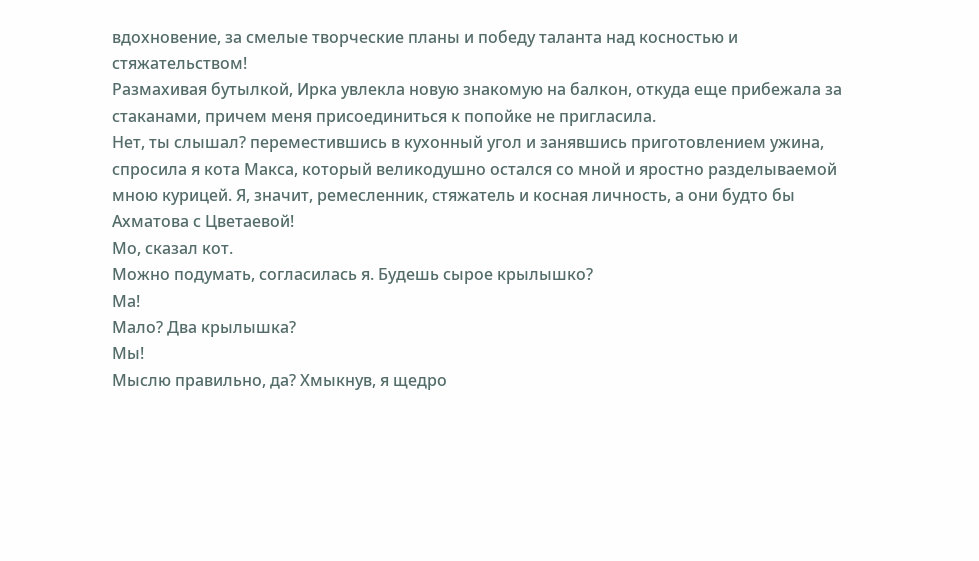вдохновение, за смелые творческие планы и победу таланта над косностью и стяжательством!
Размахивая бутылкой, Ирка увлекла новую знакомую на балкон, откуда еще прибежала за стаканами, причем меня присоединиться к попойке не пригласила.
Нет, ты слышал? переместившись в кухонный угол и занявшись приготовлением ужина, спросила я кота Макса, который великодушно остался со мной и яростно разделываемой мною курицей. Я, значит, ремесленник, стяжатель и косная личность, а они будто бы Ахматова с Цветаевой!
Мо, сказал кот.
Можно подумать, согласилась я. Будешь сырое крылышко?
Ма!
Мало? Два крылышка?
Мы!
Мыслю правильно, да? Хмыкнув, я щедро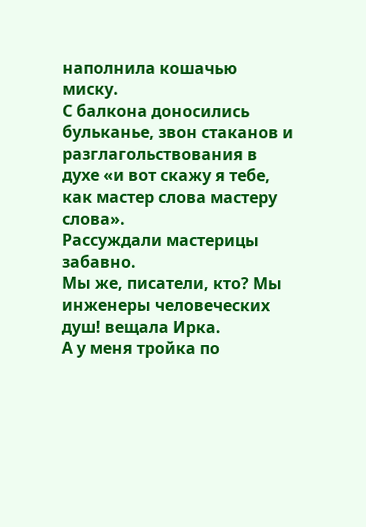наполнила кошачью миску.
С балкона доносились бульканье, звон стаканов и разглагольствования в духе «и вот скажу я тебе, как мастер слова мастеру слова».
Рассуждали мастерицы забавно.
Мы же, писатели, кто? Мы инженеры человеческих душ! вещала Ирка.
А у меня тройка по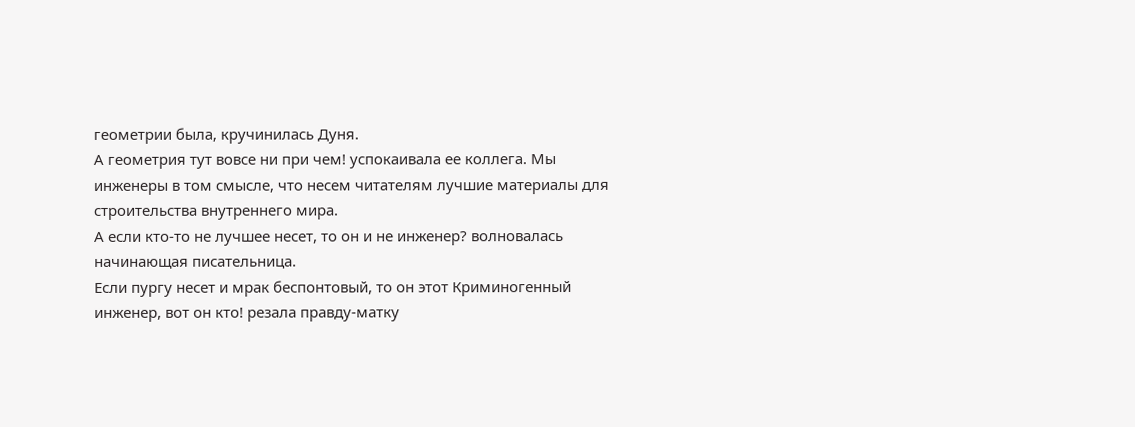геометрии была, кручинилась Дуня.
А геометрия тут вовсе ни при чем! успокаивала ее коллега. Мы инженеры в том смысле, что несем читателям лучшие материалы для строительства внутреннего мира.
А если кто-то не лучшее несет, то он и не инженер? волновалась начинающая писательница.
Если пургу несет и мрак беспонтовый, то он этот Криминогенный инженер, вот он кто! резала правду-матку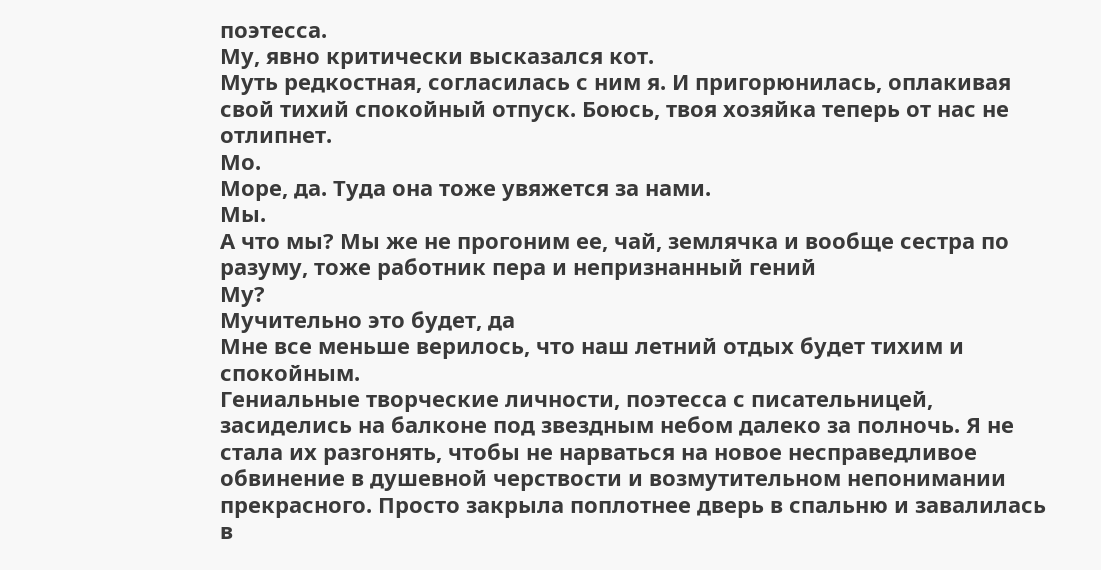поэтесса.
Му, явно критически высказался кот.
Муть редкостная, согласилась с ним я. И пригорюнилась, оплакивая свой тихий спокойный отпуск. Боюсь, твоя хозяйка теперь от нас не отлипнет.
Мо.
Море, да. Туда она тоже увяжется за нами.
Мы.
А что мы? Мы же не прогоним ее, чай, землячка и вообще сестра по разуму, тоже работник пера и непризнанный гений
Му?
Мучительно это будет, да
Мне все меньше верилось, что наш летний отдых будет тихим и спокойным.
Гениальные творческие личности, поэтесса с писательницей, засиделись на балконе под звездным небом далеко за полночь. Я не стала их разгонять, чтобы не нарваться на новое несправедливое обвинение в душевной черствости и возмутительном непонимании прекрасного. Просто закрыла поплотнее дверь в спальню и завалилась в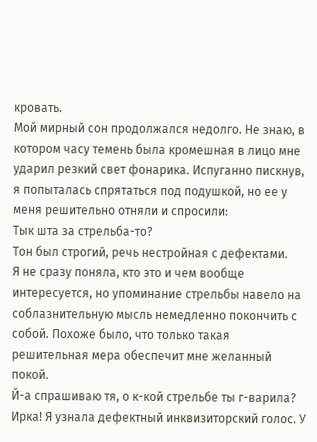кровать.
Мой мирный сон продолжался недолго. Не знаю, в котором часу темень была кромешная в лицо мне ударил резкий свет фонарика. Испуганно пискнув, я попыталась спрятаться под подушкой, но ее у меня решительно отняли и спросили:
Тык шта за стрельба-то?
Тон был строгий, речь нестройная с дефектами.
Я не сразу поняла, кто это и чем вообще интересуется, но упоминание стрельбы навело на соблазнительную мысль немедленно покончить с собой. Похоже было, что только такая решительная мера обеспечит мне желанный покой.
Й-а спрашиваю тя, о к-кой стрельбе ты г-варила?
Ирка! Я узнала дефектный инквизиторский голос. У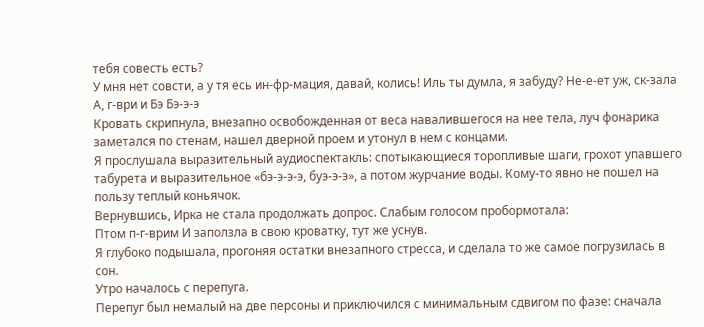тебя совесть есть?
У мня нет совсти, а у тя есь ин-фр-мация, давай, колись! Иль ты думла, я забуду? Не-е-ет уж, ск-зала А, г-ври и Бэ Бэ-э-э
Кровать скрипнула, внезапно освобожденная от веса навалившегося на нее тела, луч фонарика заметался по стенам, нашел дверной проем и утонул в нем с концами.
Я прослушала выразительный аудиоспектакль: спотыкающиеся торопливые шаги, грохот упавшего табурета и выразительное «бэ-э-э-э, буэ-э-э», а потом журчание воды. Кому-то явно не пошел на пользу теплый коньячок.
Вернувшись, Ирка не стала продолжать допрос. Слабым голосом пробормотала:
Птом п-г-врим И заползла в свою кроватку, тут же уснув.
Я глубоко подышала, прогоняя остатки внезапного стресса, и сделала то же самое погрузилась в сон.
Утро началось с перепуга.
Перепуг был немалый на две персоны и приключился с минимальным сдвигом по фазе: сначала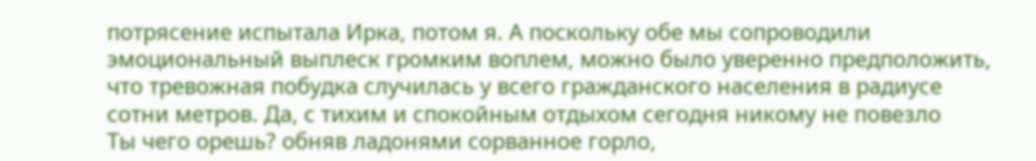потрясение испытала Ирка, потом я. А поскольку обе мы сопроводили эмоциональный выплеск громким воплем, можно было уверенно предположить, что тревожная побудка случилась у всего гражданского населения в радиусе сотни метров. Да, с тихим и спокойным отдыхом сегодня никому не повезло
Ты чего орешь? обняв ладонями сорванное горло,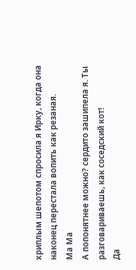хриплым шепотом спросила я Ирку, когда она наконец перестала вопить как резаная.
Ма Ма
А попонятнее можно? сердито зашипела я. Ты разговариваешь, как соседский кот!
Да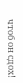чтоб он сдох!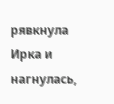рявкнула Ирка и нагнулась,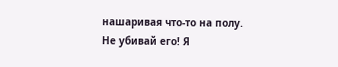нашаривая что-то на полу.
Не убивай его! Я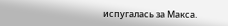испугалась за Макса.